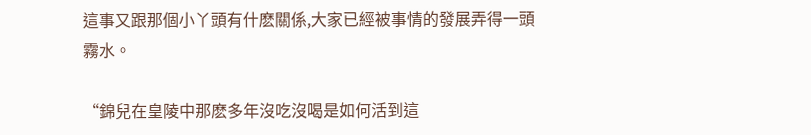這事又跟那個小丫頭有什麽關係,大家已經被事情的發展弄得一頭霧水。

“錦兒在皇陵中那麽多年沒吃沒喝是如何活到這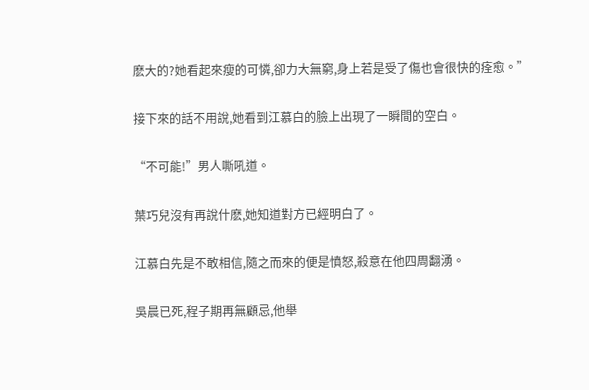麽大的?她看起來瘦的可憐,卻力大無窮,身上若是受了傷也會很快的痊愈。”

接下來的話不用說,她看到江慕白的臉上出現了一瞬間的空白。

“不可能!”男人嘶吼道。

葉巧兒沒有再說什麽,她知道對方已經明白了。

江慕白先是不敢相信,隨之而來的便是憤怒,殺意在他四周翻湧。

吳晨已死,程子期再無顧忌,他舉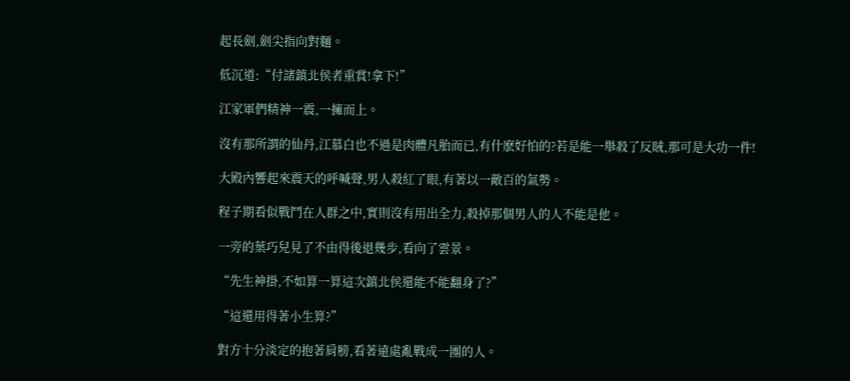起長劍,劍尖指向對麵。

低沉道:“付諸鎮北侯者重賞!拿下!”

江家軍們精神一震,一擁而上。

沒有那所謂的仙丹,江慕白也不過是肉體凡胎而已,有什麽好怕的?若是能一舉殺了反賊,那可是大功一件!

大殿內響起來震天的呼喊聲,男人殺紅了眼,有著以一敵百的氣勢。

程子期看似戰鬥在人群之中,實則沒有用出全力,殺掉那個男人的人不能是他。

一旁的葉巧兒見了不由得後退幾步,看向了雲景。

“先生神掛,不如算一算這次鎮北侯還能不能翻身了?”

“這還用得著小生算?”

對方十分淡定的抱著肩膀,看著遠處亂戰成一團的人。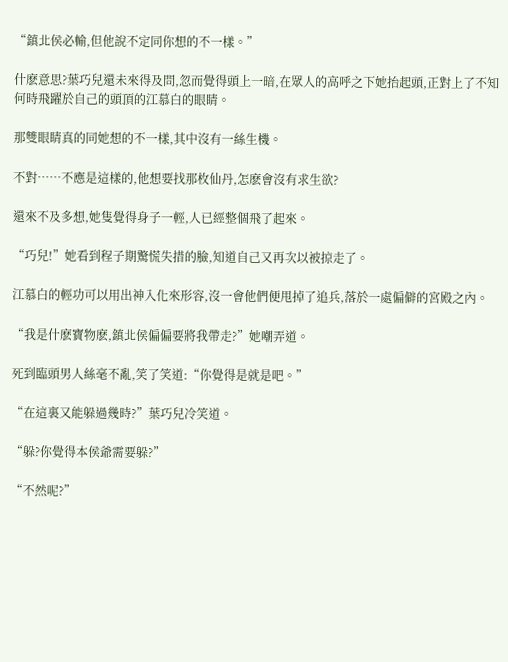“鎮北侯必輸,但他說不定同你想的不一樣。”

什麽意思?葉巧兒還未來得及問,忽而覺得頭上一暗,在眾人的高呼之下她抬起頭,正對上了不知何時飛躍於自己的頭頂的江慕白的眼睛。

那雙眼睛真的同她想的不一樣,其中沒有一絲生機。

不對……不應是這樣的,他想要找那枚仙丹,怎麽會沒有求生欲?

還來不及多想,她隻覺得身子一輕,人已經整個飛了起來。

“巧兒!”她看到程子期驚慌失措的臉,知道自己又再次以被掠走了。

江慕白的輕功可以用出神入化來形容,沒一會他們便甩掉了追兵,落於一處偏僻的宮殿之內。

“我是什麽寶物麽,鎮北侯偏偏要將我帶走?”她嘲弄道。

死到臨頭男人絲毫不亂,笑了笑道:“你覺得是就是吧。”

“在這裏又能躲過幾時?”葉巧兒冷笑道。

“躲?你覺得本侯爺需要躲?”

“不然呢?”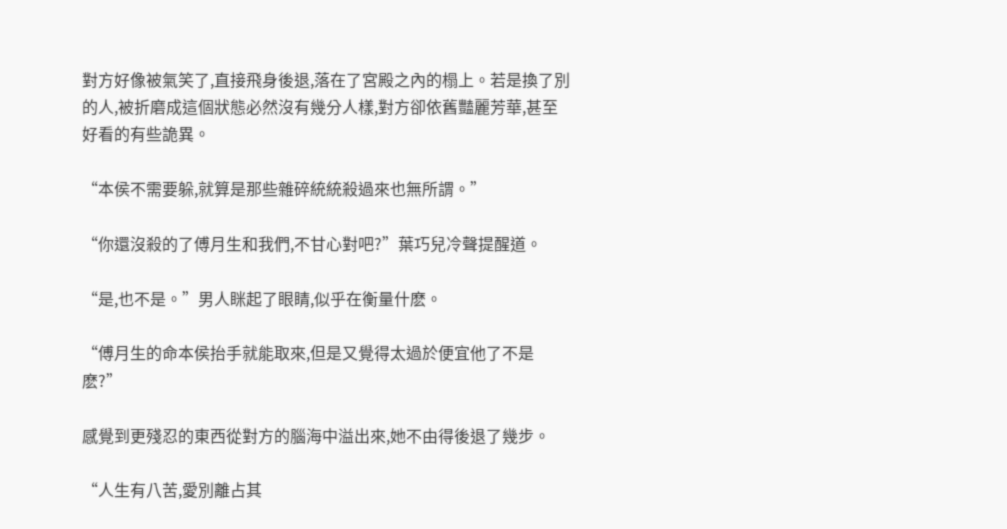對方好像被氣笑了,直接飛身後退,落在了宮殿之內的榻上。若是換了別的人,被折磨成這個狀態必然沒有幾分人樣,對方卻依舊豔麗芳華,甚至好看的有些詭異。

“本侯不需要躲,就算是那些雜碎統統殺過來也無所謂。”

“你還沒殺的了傅月生和我們,不甘心對吧?”葉巧兒冷聲提醒道。

“是,也不是。”男人眯起了眼睛,似乎在衡量什麽。

“傅月生的命本侯抬手就能取來,但是又覺得太過於便宜他了不是麽?”

感覺到更殘忍的東西從對方的腦海中溢出來,她不由得後退了幾步。

“人生有八苦,愛別離占其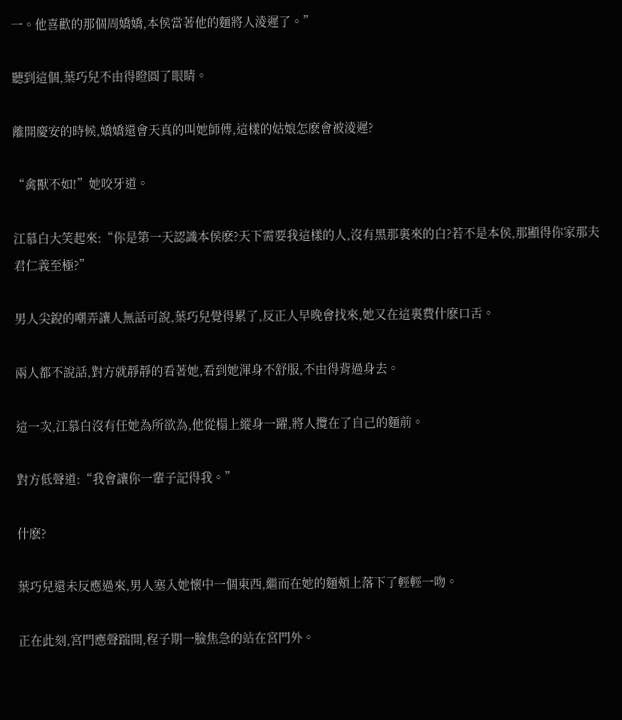一。他喜歡的那個周嬌嬌,本侯當著他的麵將人淩遲了。”

聽到這個,葉巧兒不由得瞪圓了眼睛。

離開慶安的時候,嬌嬌還會天真的叫她師傅,這樣的姑娘怎麽會被淩遲?

“禽獸不如!”她咬牙道。

江慕白大笑起來:“你是第一天認識本侯麽?天下需要我這樣的人,沒有黑那裏來的白?若不是本侯,那顯得你家那夫君仁義至極?”

男人尖銳的嘲弄讓人無話可說,葉巧兒覺得累了,反正人早晚會找來,她又在這裏費什麽口舌。

兩人都不說話,對方就靜靜的看著她,看到她渾身不舒服,不由得背過身去。

這一次,江慕白沒有任她為所欲為,他從榻上縱身一躍,將人攬在了自己的麵前。

對方低聲道:“我會讓你一輩子記得我。”

什麽?

葉巧兒還未反應過來,男人塞入她懷中一個東西,繼而在她的麵頰上落下了輕輕一吻。

正在此刻,宮門應聲踹開,程子期一臉焦急的站在宮門外。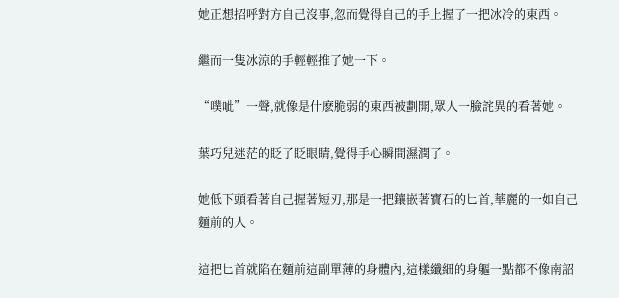她正想招呼對方自己沒事,忽而覺得自己的手上握了一把冰冷的東西。

繼而一隻冰涼的手輕輕推了她一下。

“噗呲”一聲,就像是什麽脆弱的東西被劃開,眾人一臉詫異的看著她。

葉巧兒迷茫的眨了眨眼睛,覺得手心瞬間濕潤了。

她低下頭看著自己握著短刃,那是一把鑲嵌著寶石的匕首,華麗的一如自己麵前的人。

這把匕首就陷在麵前這副單薄的身體內,這樣纖細的身軀一點都不像南詔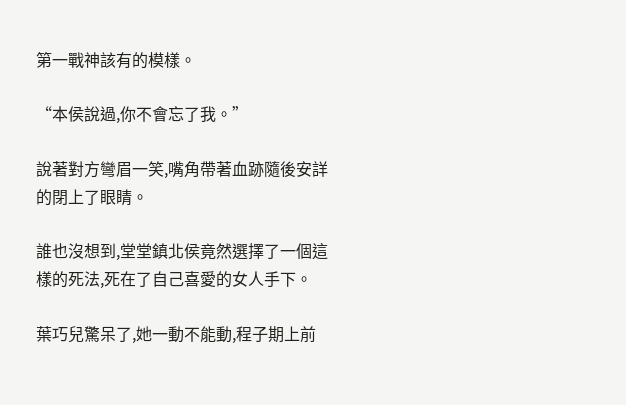第一戰神該有的模樣。

“本侯說過,你不會忘了我。”

說著對方彎眉一笑,嘴角帶著血跡隨後安詳的閉上了眼睛。

誰也沒想到,堂堂鎮北侯竟然選擇了一個這樣的死法,死在了自己喜愛的女人手下。

葉巧兒驚呆了,她一動不能動,程子期上前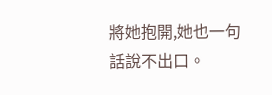將她抱開,她也一句話說不出口。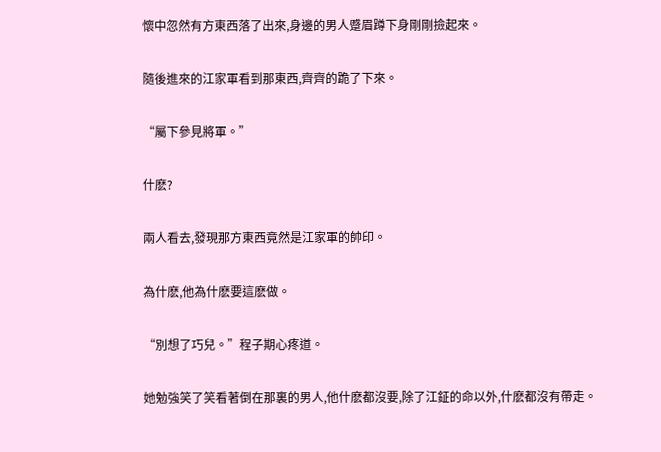懷中忽然有方東西落了出來,身邊的男人蹙眉蹲下身剛剛撿起來。

隨後進來的江家軍看到那東西,齊齊的跪了下來。

“屬下參見將軍。”

什麽?

兩人看去,發現那方東西竟然是江家軍的帥印。

為什麽,他為什麽要這麽做。

“別想了巧兒。”程子期心疼道。

她勉強笑了笑看著倒在那裏的男人,他什麽都沒要,除了江鉦的命以外,什麽都沒有帶走。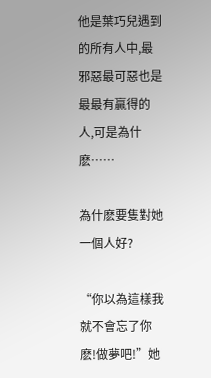他是葉巧兒遇到的所有人中,最邪惡最可惡也是最最有贏得的人,可是為什麽……

為什麽要隻對她一個人好?

“你以為這樣我就不會忘了你麽!做夢吧!”她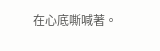在心底嘶喊著。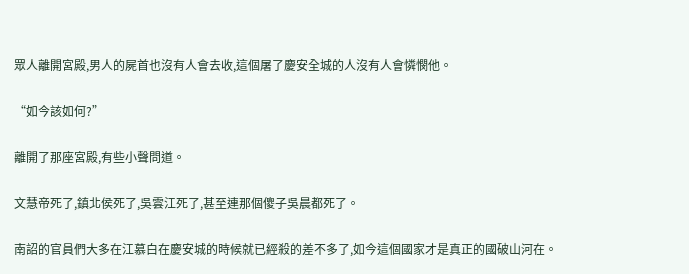眾人離開宮殿,男人的屍首也沒有人會去收,這個屠了慶安全城的人沒有人會憐憫他。

“如今該如何?”

離開了那座宮殿,有些小聲問道。

文慧帝死了,鎮北侯死了,吳雲江死了,甚至連那個傻子吳晨都死了。

南詔的官員們大多在江慕白在慶安城的時候就已經殺的差不多了,如今這個國家才是真正的國破山河在。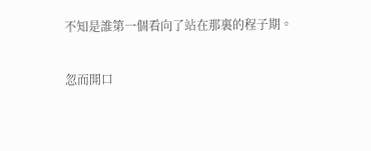不知是誰第一個看向了站在那裏的程子期。

忽而開口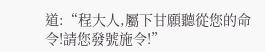道:“程大人,屬下甘願聽從您的命令!請您發號施令!”